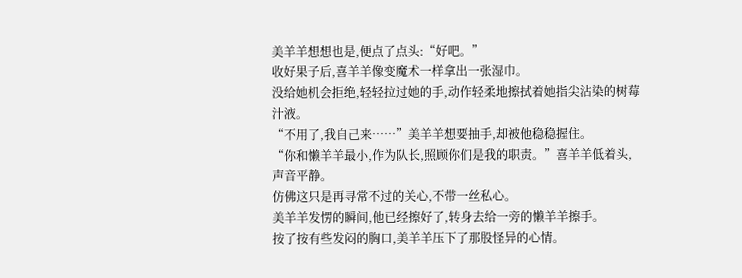美羊羊想想也是,便点了点头:“好吧。”
收好果子后,喜羊羊像变魔术一样拿出一张湿巾。
没给她机会拒绝,轻轻拉过她的手,动作轻柔地擦拭着她指尖沾染的树莓汁液。
“不用了,我自己来……”美羊羊想要抽手,却被他稳稳握住。
“你和懒羊羊最小,作为队长,照顾你们是我的职责。”喜羊羊低着头,声音平静。
仿佛这只是再寻常不过的关心,不带一丝私心。
美羊羊发愣的瞬间,他已经擦好了,转身去给一旁的懒羊羊擦手。
按了按有些发闷的胸口,美羊羊压下了那股怪异的心情。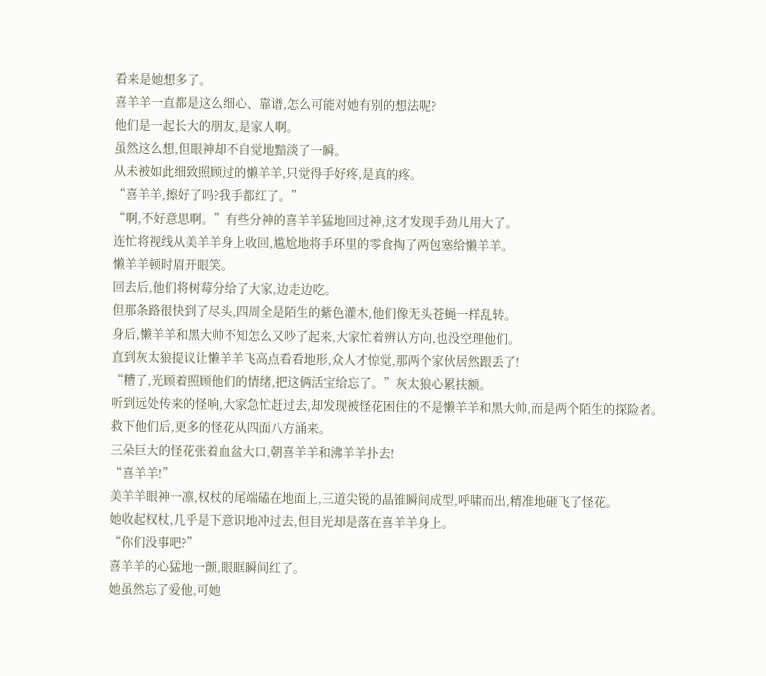看来是她想多了。
喜羊羊一直都是这么细心、靠谱,怎么可能对她有别的想法呢?
他们是一起长大的朋友,是家人啊。
虽然这么想,但眼神却不自觉地黯淡了一瞬。
从未被如此细致照顾过的懒羊羊,只觉得手好疼,是真的疼。
“喜羊羊,擦好了吗?我手都红了。”
“啊,不好意思啊。”有些分神的喜羊羊猛地回过神,这才发现手劲儿用大了。
连忙将视线从美羊羊身上收回,尴尬地将手环里的零食掏了两包塞给懒羊羊。
懒羊羊顿时眉开眼笑。
回去后,他们将树莓分给了大家,边走边吃。
但那条路很快到了尽头,四周全是陌生的紫色灌木,他们像无头苍蝇一样乱转。
身后,懒羊羊和黑大帅不知怎么又吵了起来,大家忙着辨认方向,也没空理他们。
直到灰太狼提议让懒羊羊飞高点看看地形,众人才惊觉,那两个家伙居然跟丢了!
“糟了,光顾着照顾他们的情绪,把这俩活宝给忘了。”灰太狼心累扶额。
听到远处传来的怪响,大家急忙赶过去,却发现被怪花困住的不是懒羊羊和黑大帅,而是两个陌生的探险者。
救下他们后,更多的怪花从四面八方涌来。
三朵巨大的怪花张着血盆大口,朝喜羊羊和沸羊羊扑去!
“喜羊羊!”
美羊羊眼神一凛,权杖的尾端磕在地面上,三道尖锐的晶锥瞬间成型,呼啸而出,精准地砸飞了怪花。
她收起权杖,几乎是下意识地冲过去,但目光却是落在喜羊羊身上。
“你们没事吧?”
喜羊羊的心猛地一颤,眼眶瞬间红了。
她虽然忘了爱他,可她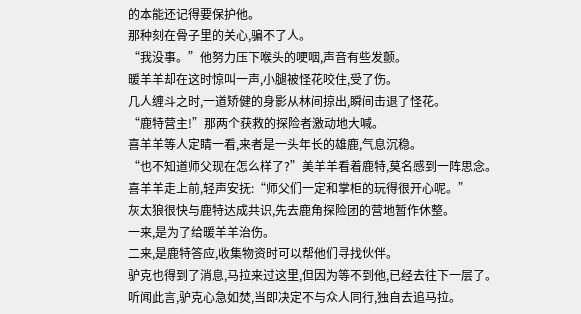的本能还记得要保护他。
那种刻在骨子里的关心,骗不了人。
“我没事。”他努力压下喉头的哽咽,声音有些发颤。
暖羊羊却在这时惊叫一声,小腿被怪花咬住,受了伤。
几人缠斗之时,一道矫健的身影从林间掠出,瞬间击退了怪花。
“鹿特营主!”那两个获救的探险者激动地大喊。
喜羊羊等人定睛一看,来者是一头年长的雄鹿,气息沉稳。
“也不知道师父现在怎么样了?”美羊羊看着鹿特,莫名感到一阵思念。
喜羊羊走上前,轻声安抚:“师父们一定和掌柜的玩得很开心呢。”
灰太狼很快与鹿特达成共识,先去鹿角探险团的营地暂作休整。
一来,是为了给暖羊羊治伤。
二来,是鹿特答应,收集物资时可以帮他们寻找伙伴。
驴克也得到了消息,马拉来过这里,但因为等不到他,已经去往下一层了。
听闻此言,驴克心急如焚,当即决定不与众人同行,独自去追马拉。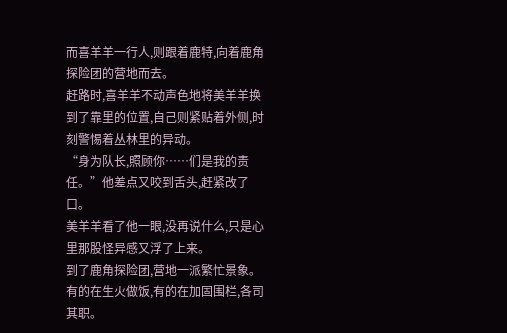而喜羊羊一行人,则跟着鹿特,向着鹿角探险团的营地而去。
赶路时,喜羊羊不动声色地将美羊羊换到了靠里的位置,自己则紧贴着外侧,时刻警惕着丛林里的异动。
“身为队长,照顾你……们是我的责任。”他差点又咬到舌头,赶紧改了口。
美羊羊看了他一眼,没再说什么,只是心里那股怪异感又浮了上来。
到了鹿角探险团,营地一派繁忙景象。
有的在生火做饭,有的在加固围栏,各司其职。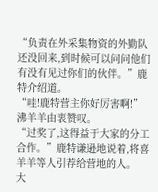“负责在外采集物资的外勤队还没回来,到时候可以问问他们有没有见过你们的伙伴。”鹿特介绍道。
“哇!鹿特营主你好厉害啊!”沸羊羊由衷赞叹。
“过奖了,这得益于大家的分工合作。”鹿特谦逊地说着,将喜羊羊等人引荐给营地的人。
大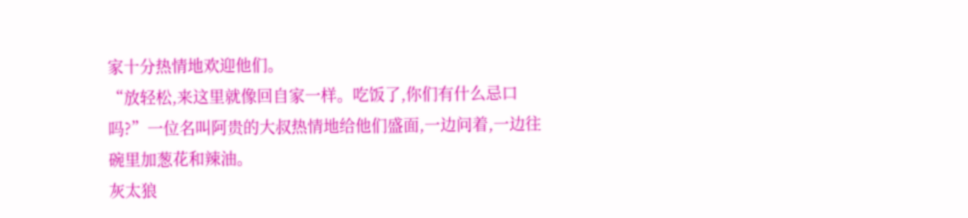家十分热情地欢迎他们。
“放轻松,来这里就像回自家一样。吃饭了,你们有什么忌口吗?”一位名叫阿贵的大叔热情地给他们盛面,一边问着,一边往碗里加葱花和辣油。
灰太狼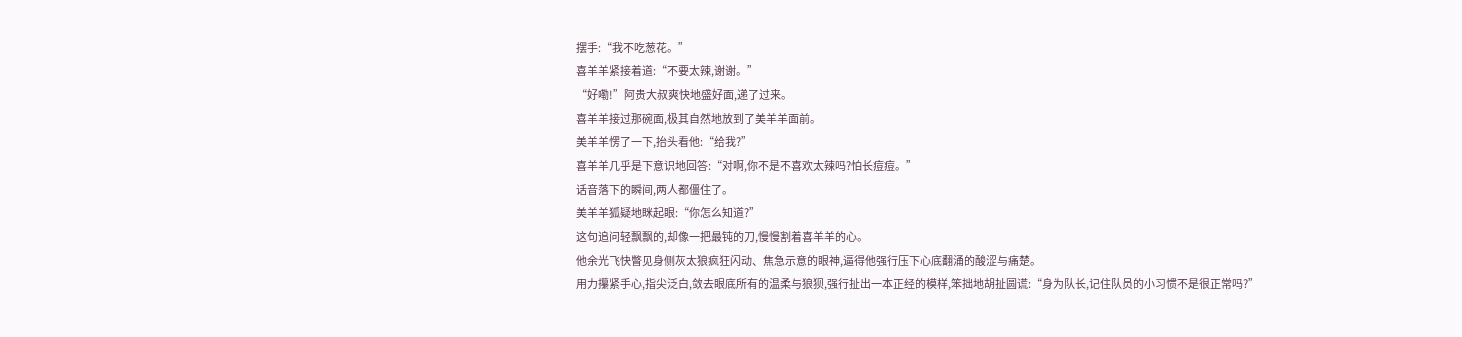摆手:“我不吃葱花。”
喜羊羊紧接着道:“不要太辣,谢谢。”
“好嘞!”阿贵大叔爽快地盛好面,递了过来。
喜羊羊接过那碗面,极其自然地放到了美羊羊面前。
美羊羊愣了一下,抬头看他:“给我?”
喜羊羊几乎是下意识地回答:“对啊,你不是不喜欢太辣吗?怕长痘痘。”
话音落下的瞬间,两人都僵住了。
美羊羊狐疑地眯起眼:“你怎么知道?”
这句追问轻飘飘的,却像一把最钝的刀,慢慢割着喜羊羊的心。
他余光飞快瞥见身侧灰太狼疯狂闪动、焦急示意的眼神,逼得他强行压下心底翻涌的酸涩与痛楚。
用力攥紧手心,指尖泛白,敛去眼底所有的温柔与狼狈,强行扯出一本正经的模样,笨拙地胡扯圆谎:“身为队长,记住队员的小习惯不是很正常吗?”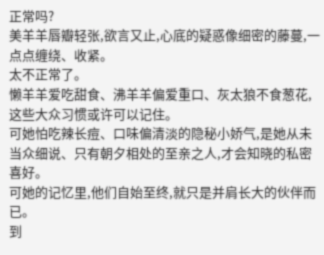正常吗?
美羊羊唇瓣轻张,欲言又止,心底的疑惑像细密的藤蔓,一点点缠绕、收紧。
太不正常了。
懒羊羊爱吃甜食、沸羊羊偏爱重口、灰太狼不食葱花,这些大众习惯或许可以记住。
可她怕吃辣长痘、口味偏清淡的隐秘小娇气,是她从未当众细说、只有朝夕相处的至亲之人,才会知晓的私密喜好。
可她的记忆里,他们自始至终,就只是并肩长大的伙伴而已。
到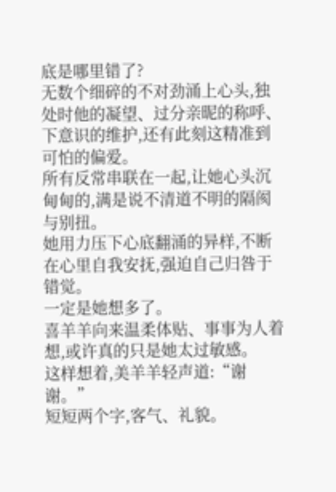底是哪里错了?
无数个细碎的不对劲涌上心头,独处时他的凝望、过分亲昵的称呼、下意识的维护,还有此刻这精准到可怕的偏爱。
所有反常串联在一起,让她心头沉甸甸的,满是说不清道不明的隔阂与别扭。
她用力压下心底翻涌的异样,不断在心里自我安抚,强迫自己归咎于错觉。
一定是她想多了。
喜羊羊向来温柔体贴、事事为人着想,或许真的只是她太过敏感。
这样想着,美羊羊轻声道:“谢谢。”
短短两个字,客气、礼貌。